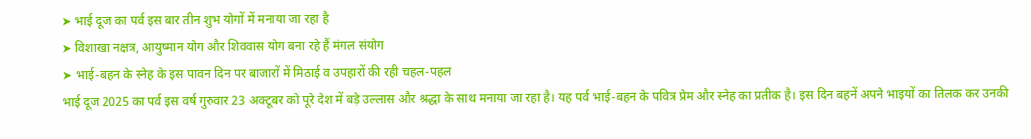➤ भाई दूज का पर्व इस बार तीन शुभ योगों में मनाया जा रहा है
➤ विशाखा नक्षत्र, आयुष्मान योग और शिववास योग बना रहे हैं मंगल संयोग
➤ भाई-बहन के स्नेह के इस पावन दिन पर बाजारों में मिठाई व उपहारों की रही चहल-पहल
भाई दूज 2025 का पर्व इस वर्ष गुरुवार 23 अक्टूबर को पूरे देश में बड़े उल्लास और श्रद्धा के साथ मनाया जा रहा है। यह पर्व भाई-बहन के पवित्र प्रेम और स्नेह का प्रतीक है। इस दिन बहनें अपने भाइयों का तिलक कर उनकी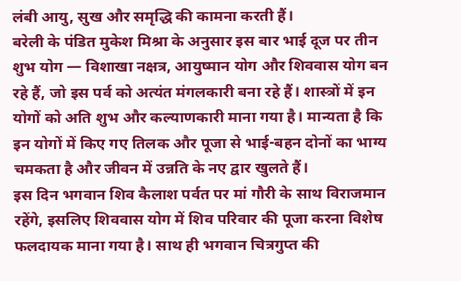लंबी आयु, सुख और समृद्धि की कामना करती हैं।
बरेली के पंडित मुकेश मिश्रा के अनुसार इस बार भाई दूज पर तीन शुभ योग — विशाखा नक्षत्र, आयुष्मान योग और शिववास योग बन रहे हैं, जो इस पर्व को अत्यंत मंगलकारी बना रहे हैं। शास्त्रों में इन योगों को अति शुभ और कल्याणकारी माना गया है। मान्यता है कि इन योगों में किए गए तिलक और पूजा से भाई-बहन दोनों का भाग्य चमकता है और जीवन में उन्नति के नए द्वार खुलते हैं।
इस दिन भगवान शिव कैलाश पर्वत पर मां गौरी के साथ विराजमान रहेंगे, इसलिए शिववास योग में शिव परिवार की पूजा करना विशेष फलदायक माना गया है। साथ ही भगवान चित्रगुप्त की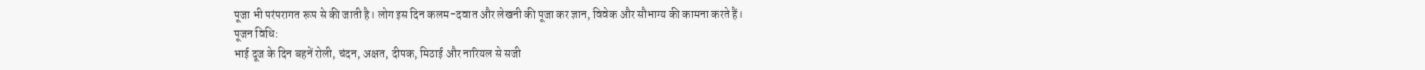पूजा भी परंपरागत रूप से की जाती है। लोग इस दिन कलम-दवात और लेखनी की पूजा कर ज्ञान, विवेक और सौभाग्य की कामना करते हैं।
पूजन विधि:
भाई दूज के दिन बहनें रोली, चंदन, अक्षत, दीपक, मिठाई और नारियल से सजी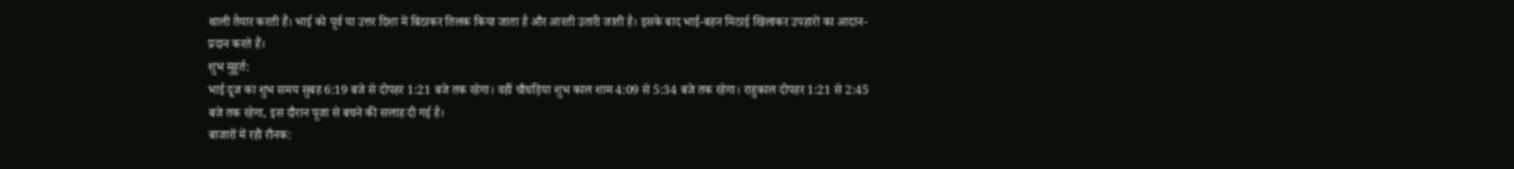थाली तैयार करती हैं। भाई को पूर्व या उत्तर दिशा में बिठाकर तिलक किया जाता है और आरती उतारी जाती है। इसके बाद भाई-बहन मिठाई खिलाकर उपहारों का आदान-प्रदान करते हैं।
शुभ मुहूर्त:
भाई दूज का शुभ समय सुबह 6:19 बजे से दोपहर 1:21 बजे तक रहेगा। वहीं चौघड़िया शुभ काल शाम 4:09 से 5:34 बजे तक रहेगा। राहुकाल दोपहर 1:21 से 2:45 बजे तक रहेगा, इस दौरान पूजा से बचने की सलाह दी गई है।
बाजारों में रही रौनक: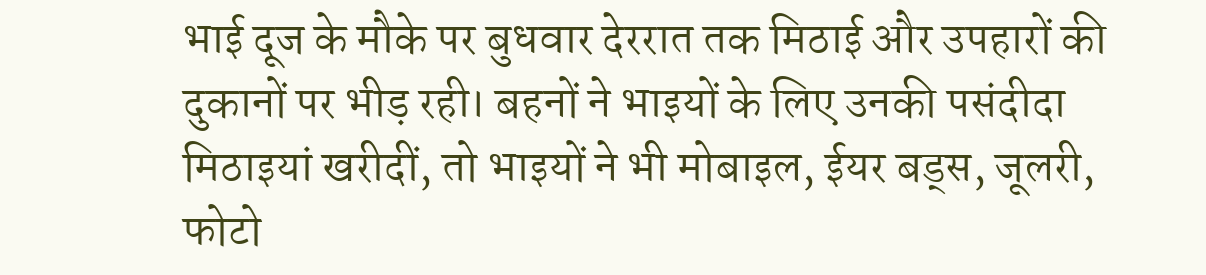भाई दूज के मौके पर बुधवार देररात तक मिठाई और उपहारों की दुकानों पर भीड़ रही। बहनों ने भाइयों के लिए उनकी पसंदीदा मिठाइयां खरीदीं, तो भाइयों ने भी मोबाइल, ईयर बड्स, जूलरी, फोटो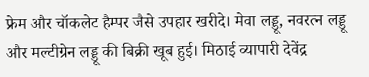फ्रेम और चॉकलेट हैम्पर जैसे उपहार खरीदे। मेवा लड्डू, नवरत्न लड्डू और मल्टीग्रेन लड्डू की बिक्री खूब हुई। मिठाई व्यापारी देवेंद्र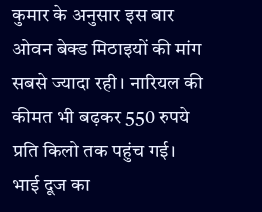कुमार के अनुसार इस बार ओवन बेक्ड मिठाइयों की मांग सबसे ज्यादा रही। नारियल की कीमत भी बढ़कर 550 रुपये प्रति किलो तक पहुंच गई।
भाई दूज का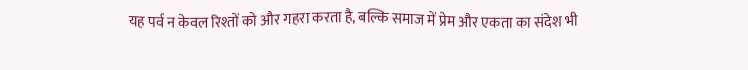यह पर्व न केवल रिश्तों को और गहरा करता है, बल्कि समाज में प्रेम और एकता का संदेश भी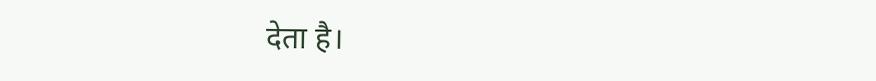देता है।